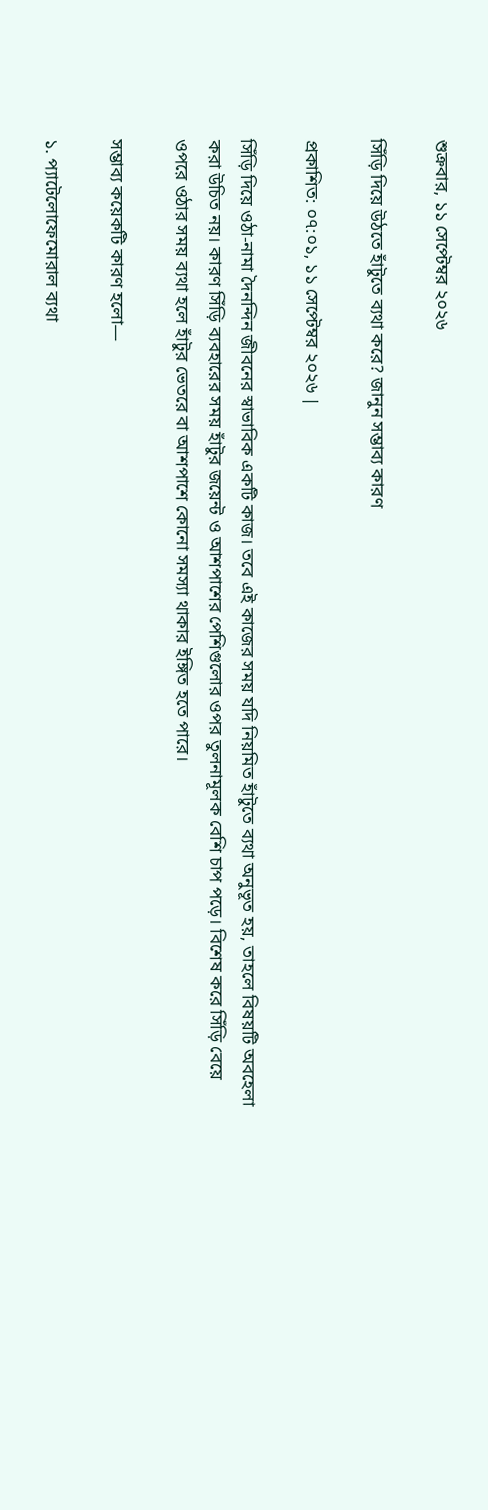শুক্রবার, ১১ সেপ্টেম্বর ২০২৬

সিঁড়ি দিয়ে উঠতে হাঁটুতে ব্যথা করে? জানুন সম্ভাব্য কারণ

প্রকাশিত: ০৭:০১, ১১ সেপ্টেম্বর ২০২৬ |

সিঁড়ি দিয়ে ওঠা-নামা দৈনন্দিন জীবনের স্বাভাবিক একটি কাজ। তবে এই কাজের সময় যদি নিয়মিত হাঁটুতে ব্যথা অনুভূত হয়, তাহলে বিষয়টি অবহেলা করা উচিত নয়। কারণ সিঁড়ি ব্যবহারের সময় হাঁটুর জয়েন্ট ও আশপাশের পেশিগুলোর ওপর তুলনামূলক বেশি চাপ পড়ে। বিশেষ করে সিঁড়ি বেয়ে ওপরে ওঠার সময় ব্যথা হলে হাঁটুর ভেতরে বা আশপাশে কোনো সমস্যা থাকার ইঙ্গিত হতে পারে।

সম্ভাব্য কয়েকটি কারণ হলো—

১. প্যাটেলোফেমোরাল ব্যথা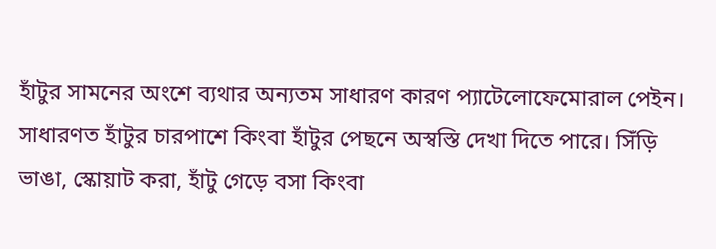হাঁটুর সামনের অংশে ব্যথার অন্যতম সাধারণ কারণ প্যাটেলোফেমোরাল পেইন। সাধারণত হাঁটুর চারপাশে কিংবা হাঁটুর পেছনে অস্বস্তি দেখা দিতে পারে। সিঁড়ি ভাঙা, স্কোয়াট করা, হাঁটু গেড়ে বসা কিংবা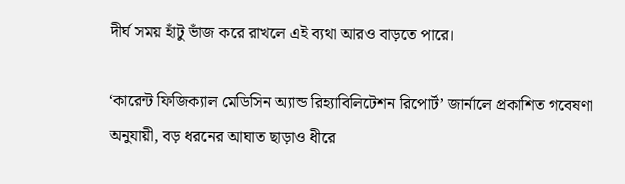দীর্ঘ সময় হাঁটু ভাঁজ করে রাখলে এই ব্যথা আরও বাড়তে পারে।

‘কারেন্ট ফিজিক্যাল মেডিসিন অ্যান্ড রিহ্যাবিলিটেশন রিপোর্ট’ জার্নালে প্রকাশিত গবেষণা অনুযায়ী, বড় ধরনের আঘাত ছাড়াও ধীরে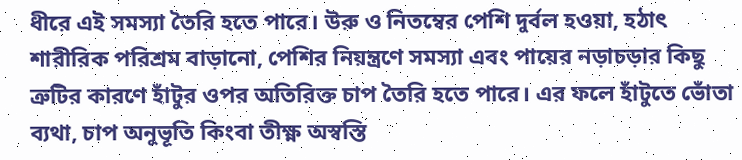ধীরে এই সমস্যা তৈরি হতে পারে। উরু ও নিতম্বের পেশি দুর্বল হওয়া, হঠাৎ শারীরিক পরিশ্রম বাড়ানো, পেশির নিয়ন্ত্রণে সমস্যা এবং পায়ের নড়াচড়ার কিছু ত্রুটির কারণে হাঁটুর ওপর অতিরিক্ত চাপ তৈরি হতে পারে। এর ফলে হাঁটুতে ভোঁতা ব্যথা, চাপ অনুভূতি কিংবা তীক্ষ্ণ অস্বস্তি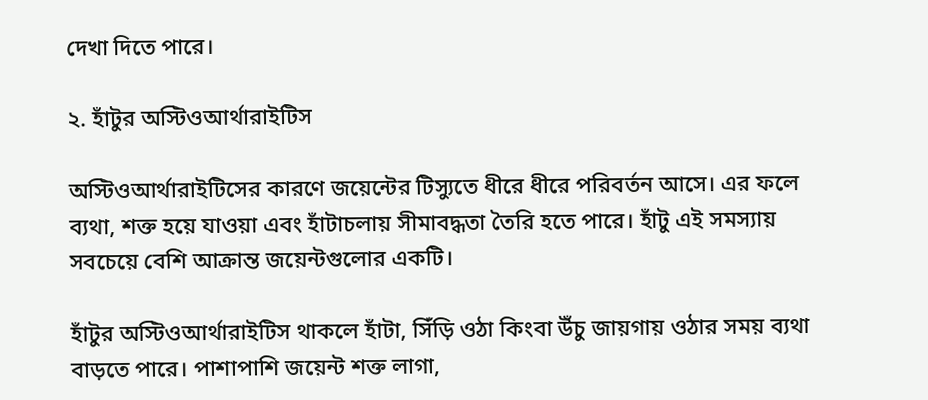দেখা দিতে পারে।

২. হাঁটুর অস্টিওআর্থারাইটিস

অস্টিওআর্থারাইটিসের কারণে জয়েন্টের টিস্যুতে ধীরে ধীরে পরিবর্তন আসে। এর ফলে ব্যথা, শক্ত হয়ে যাওয়া এবং হাঁটাচলায় সীমাবদ্ধতা তৈরি হতে পারে। হাঁটু এই সমস্যায় সবচেয়ে বেশি আক্রান্ত জয়েন্টগুলোর একটি।

হাঁটুর অস্টিওআর্থারাইটিস থাকলে হাঁটা, সিঁড়ি ওঠা কিংবা উঁচু জায়গায় ওঠার সময় ব্যথা বাড়তে পারে। পাশাপাশি জয়েন্ট শক্ত লাগা,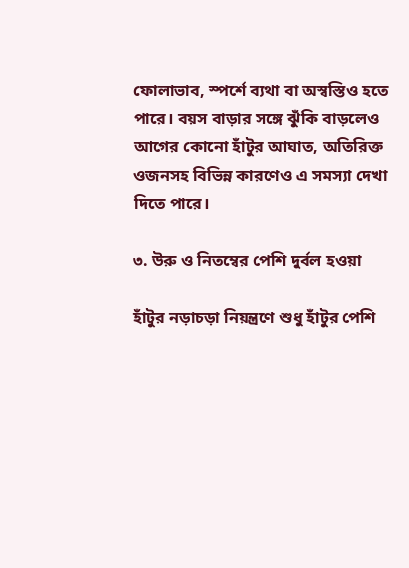ফোলাভাব, স্পর্শে ব্যথা বা অস্বস্তিও হতে পারে। বয়স বাড়ার সঙ্গে ঝুঁকি বাড়লেও আগের কোনো হাঁটুর আঘাত, অতিরিক্ত ওজনসহ বিভিন্ন কারণেও এ সমস্যা দেখা দিতে পারে।

৩. উরু ও নিতম্বের পেশি দুর্বল হওয়া

হাঁটুর নড়াচড়া নিয়ন্ত্রণে শুধু হাঁটুর পেশি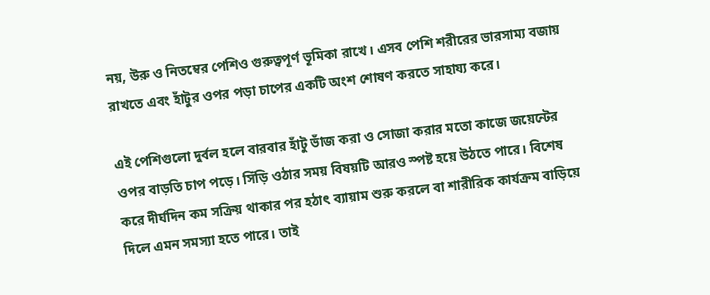নয়, উরু ও নিতম্বের পেশিও গুরুত্বপূর্ণ ভূমিকা রাখে। এসব পেশি শরীরের ভারসাম্য বজায় রাখতে এবং হাঁটুর ওপর পড়া চাপের একটি অংশ শোষণ করতে সাহায্য করে।

এই পেশিগুলো দুর্বল হলে বারবার হাঁটু ভাঁজ করা ও সোজা করার মতো কাজে জয়েন্টের ওপর বাড়তি চাপ পড়ে। সিঁড়ি ওঠার সময় বিষয়টি আরও স্পষ্ট হয়ে উঠতে পারে। বিশেষ করে দীর্ঘদিন কম সক্রিয় থাকার পর হঠাৎ ব্যায়াম শুরু করলে বা শারীরিক কার্যক্রম বাড়িয়ে দিলে এমন সমস্যা হতে পারে। তাই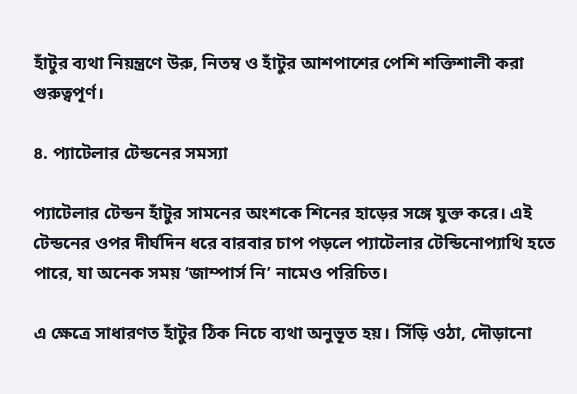হাঁটুর ব্যথা নিয়ন্ত্রণে উরু, নিতম্ব ও হাঁটুর আশপাশের পেশি শক্তিশালী করা গুরুত্বপূর্ণ।

৪. প্যাটেলার টেন্ডনের সমস্যা

প্যাটেলার টেন্ডন হাঁটুর সামনের অংশকে শিনের হাড়ের সঙ্গে যুক্ত করে। এই টেন্ডনের ওপর দীর্ঘদিন ধরে বারবার চাপ পড়লে প্যাটেলার টেন্ডিনোপ্যাথি হতে পারে, যা অনেক সময় ‘জাম্পার্স নি’ নামেও পরিচিত।

এ ক্ষেত্রে সাধারণত হাঁটুর ঠিক নিচে ব্যথা অনুভূত হয়। সিঁড়ি ওঠা, দৌড়ানো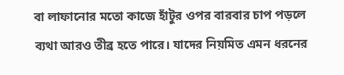বা লাফানোর মতো কাজে হাঁটুর ওপর বারবার চাপ পড়লে ব্যথা আরও তীব্র হতে পারে। যাদের নিয়মিত এমন ধরনের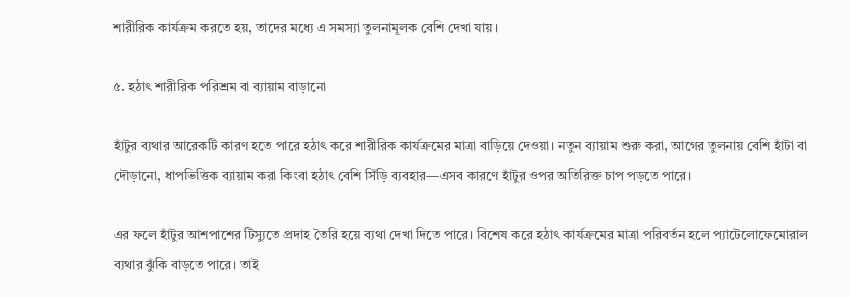শারীরিক কার্যক্রম করতে হয়, তাদের মধ্যে এ সমস্যা তুলনামূলক বেশি দেখা যায়।

৫. হঠাৎ শারীরিক পরিশ্রম বা ব্যায়াম বাড়ানো

হাঁটুর ব্যথার আরেকটি কারণ হতে পারে হঠাৎ করে শারীরিক কার্যক্রমের মাত্রা বাড়িয়ে দেওয়া। নতুন ব্যায়াম শুরু করা, আগের তুলনায় বেশি হাঁটা বা দৌড়ানো, ধাপভিত্তিক ব্যায়াম করা কিংবা হঠাৎ বেশি সিঁড়ি ব্যবহার—এসব কারণে হাঁটুর ওপর অতিরিক্ত চাপ পড়তে পারে।

এর ফলে হাঁটুর আশপাশের টিস্যুতে প্রদাহ তৈরি হয়ে ব্যথা দেখা দিতে পারে। বিশেষ করে হঠাৎ কার্যক্রমের মাত্রা পরিবর্তন হলে প্যাটেলোফেমোরাল ব্যথার ঝুঁকি বাড়তে পারে। তাই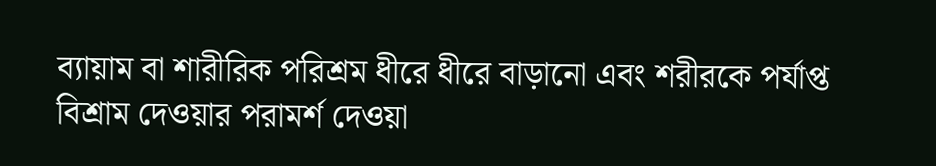ব্যায়াম বা শারীরিক পরিশ্রম ধীরে ধীরে বাড়ানো এবং শরীরকে পর্যাপ্ত বিশ্রাম দেওয়ার পরামর্শ দেওয়া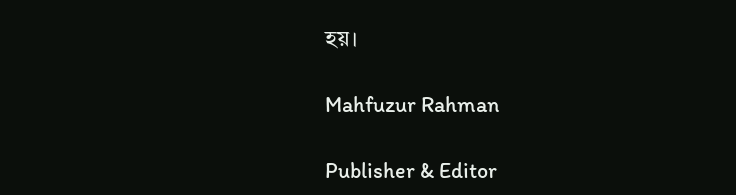হয়।

Mahfuzur Rahman

Publisher & Editor